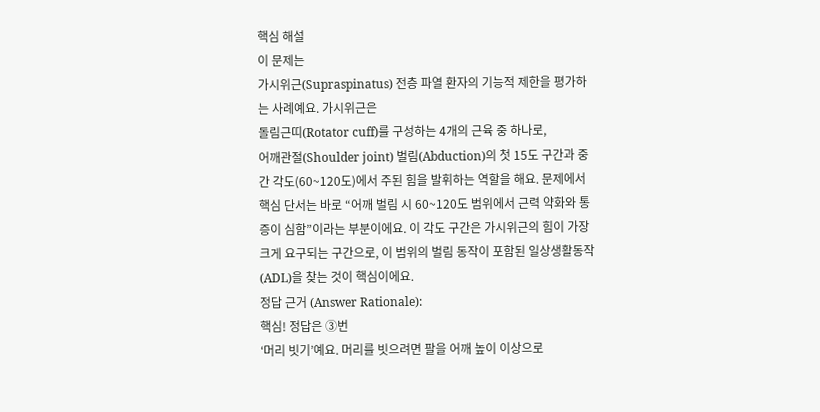핵심 해설
이 문제는
가시위근(Supraspinatus) 전층 파열 환자의 기능적 제한을 평가하는 사례예요. 가시위근은
돌림근띠(Rotator cuff)를 구성하는 4개의 근육 중 하나로,
어깨관절(Shoulder joint) 벌림(Abduction)의 첫 15도 구간과 중간 각도(60~120도)에서 주된 힘을 발휘하는 역할을 해요. 문제에서 핵심 단서는 바로 “어깨 벌림 시 60~120도 범위에서 근력 약화와 통증이 심함”이라는 부분이에요. 이 각도 구간은 가시위근의 힘이 가장 크게 요구되는 구간으로, 이 범위의 벌림 동작이 포함된 일상생활동작(ADL)을 찾는 것이 핵심이에요.
정답 근거 (Answer Rationale):
핵심! 정답은 ③번
‘머리 빗기’예요. 머리를 빗으려면 팔을 어깨 높이 이상으로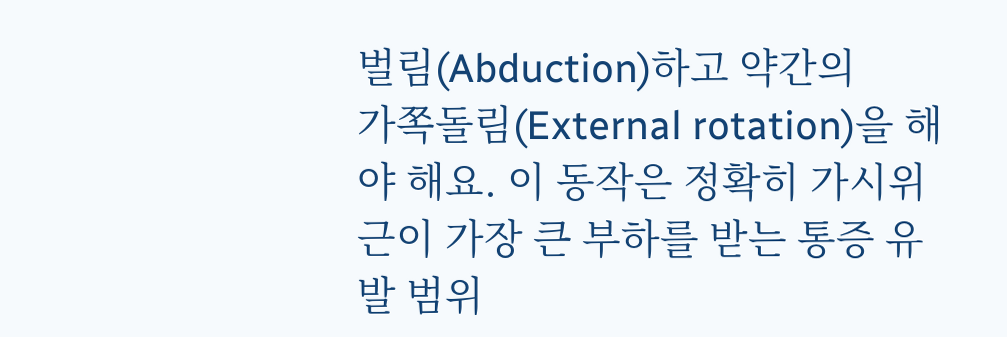벌림(Abduction)하고 약간의
가쪽돌림(External rotation)을 해야 해요. 이 동작은 정확히 가시위근이 가장 큰 부하를 받는 통증 유발 범위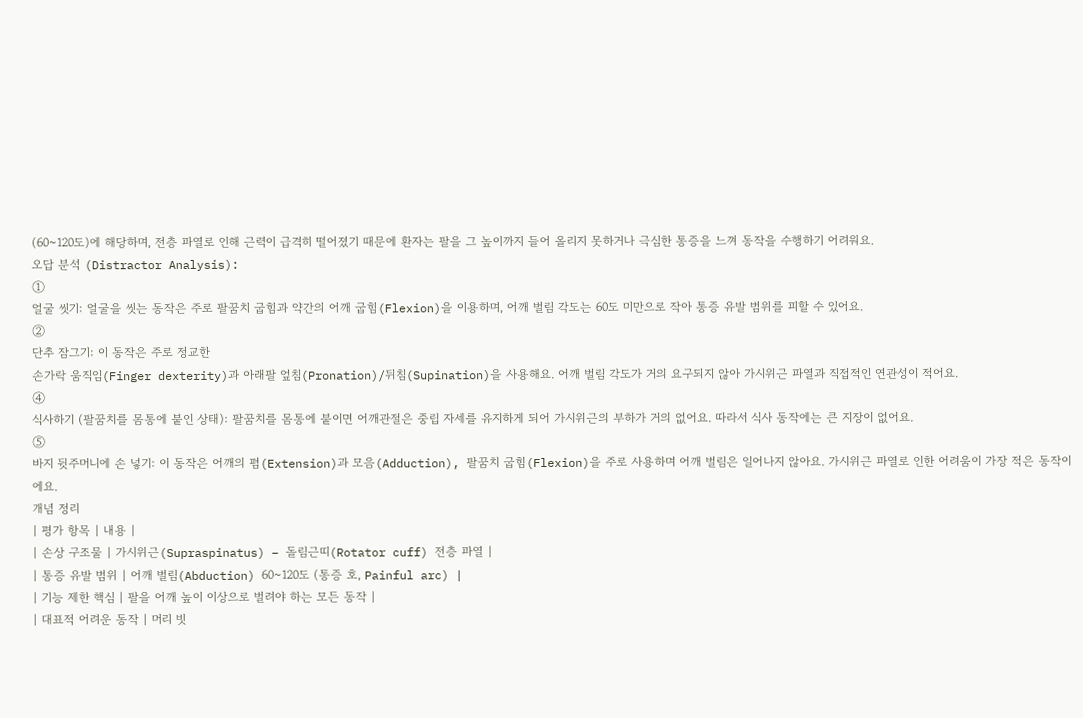(60~120도)에 해당하며, 전층 파열로 인해 근력이 급격히 떨어졌기 때문에 환자는 팔을 그 높이까지 들어 올리지 못하거나 극심한 통증을 느껴 동작을 수행하기 어려워요.
오답 분석 (Distractor Analysis):
①
얼굴 씻기: 얼굴을 씻는 동작은 주로 팔꿈치 굽힘과 약간의 어깨 굽힘(Flexion)을 이용하며, 어깨 벌림 각도는 60도 미만으로 작아 통증 유발 범위를 피할 수 있어요.
②
단추 잠그기: 이 동작은 주로 정교한
손가락 움직임(Finger dexterity)과 아래팔 엎침(Pronation)/뒤침(Supination)을 사용해요. 어깨 벌림 각도가 거의 요구되지 않아 가시위근 파열과 직접적인 연관성이 적어요.
④
식사하기 (팔꿈치를 몸통에 붙인 상태): 팔꿈치를 몸통에 붙이면 어깨관절은 중립 자세를 유지하게 되어 가시위근의 부하가 거의 없어요. 따라서 식사 동작에는 큰 지장이 없어요.
⑤
바지 뒷주머니에 손 넣기: 이 동작은 어깨의 폄(Extension)과 모음(Adduction), 팔꿈치 굽힘(Flexion)을 주로 사용하며 어깨 벌림은 일어나지 않아요. 가시위근 파열로 인한 어려움이 가장 적은 동작이에요.
개념 정리
| 평가 항목 | 내용 |
| 손상 구조물 | 가시위근(Supraspinatus) – 돌림근띠(Rotator cuff) 전층 파열 |
| 통증 유발 범위 | 어깨 벌림(Abduction) 60~120도 (통증 호, Painful arc) |
| 기능 제한 핵심 | 팔을 어깨 높이 이상으로 벌려야 하는 모든 동작 |
| 대표적 어려운 동작 | 머리 빗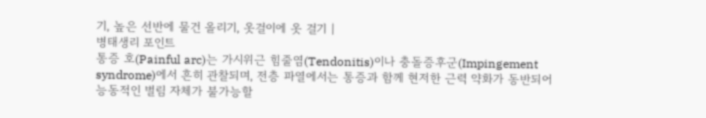기, 높은 선반에 물건 올리기, 옷걸이에 옷 걸기 |
병태생리 포인트
통증 호(Painful arc)는 가시위근 힘줄염(Tendonitis)이나 충돌증후군(Impingement syndrome)에서 흔히 관찰되며, 전층 파열에서는 통증과 함께 현저한 근력 약화가 동반되어 능동적인 벌림 자체가 불가능할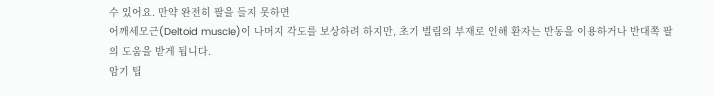수 있어요. 만약 완전히 팔을 들지 못하면
어깨세모근(Deltoid muscle)이 나머지 각도를 보상하려 하지만, 초기 벌림의 부재로 인해 환자는 반동을 이용하거나 반대쪽 팔의 도움을 받게 됩니다.
암기 팁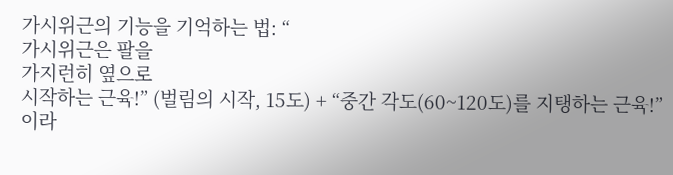가시위근의 기능을 기억하는 법: “
가시위근은 팔을
가지런히 옆으로
시작하는 근육!” (벌림의 시작, 15도) + “중간 각도(60~120도)를 지탱하는 근육!” 이라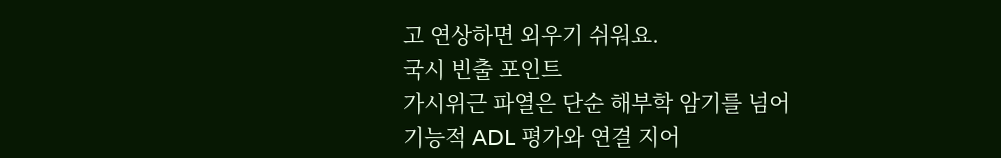고 연상하면 외우기 쉬워요.
국시 빈출 포인트
가시위근 파열은 단순 해부학 암기를 넘어
기능적 ADL 평가와 연결 지어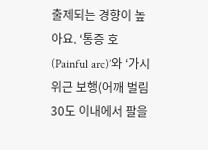출제되는 경향이 높아요. ‘통증 호(Painful arc)’와 ‘가시위근 보행(어깨 벌림 30도 이내에서 팔을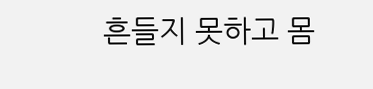흔들지 못하고 몸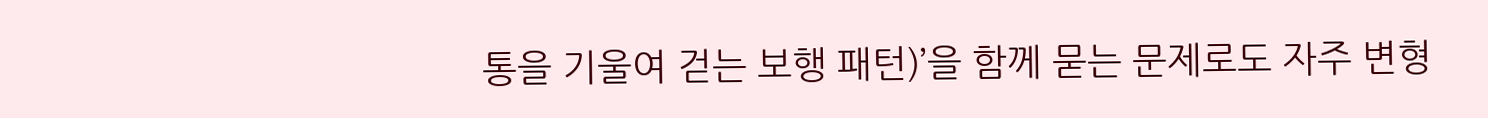통을 기울여 걷는 보행 패턴)’을 함께 묻는 문제로도 자주 변형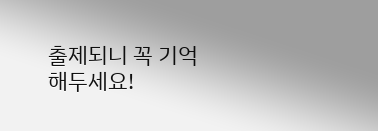출제되니 꼭 기억해두세요!